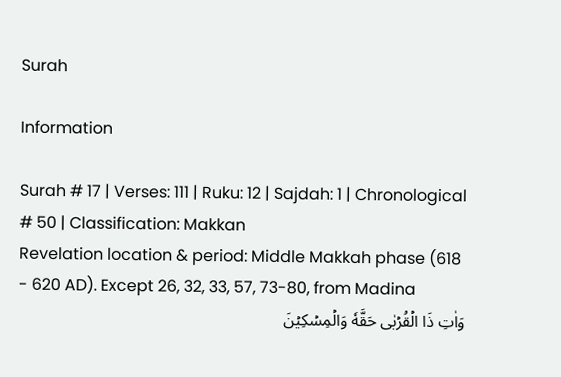Surah

Information

Surah # 17 | Verses: 111 | Ruku: 12 | Sajdah: 1 | Chronological # 50 | Classification: Makkan
Revelation location & period: Middle Makkah phase (618 - 620 AD). Except 26, 32, 33, 57, 73-80, from Madina
وَاٰتِ ذَا الۡقُرۡبٰى حَقَّهٗ وَالۡمِسۡكِيۡنَ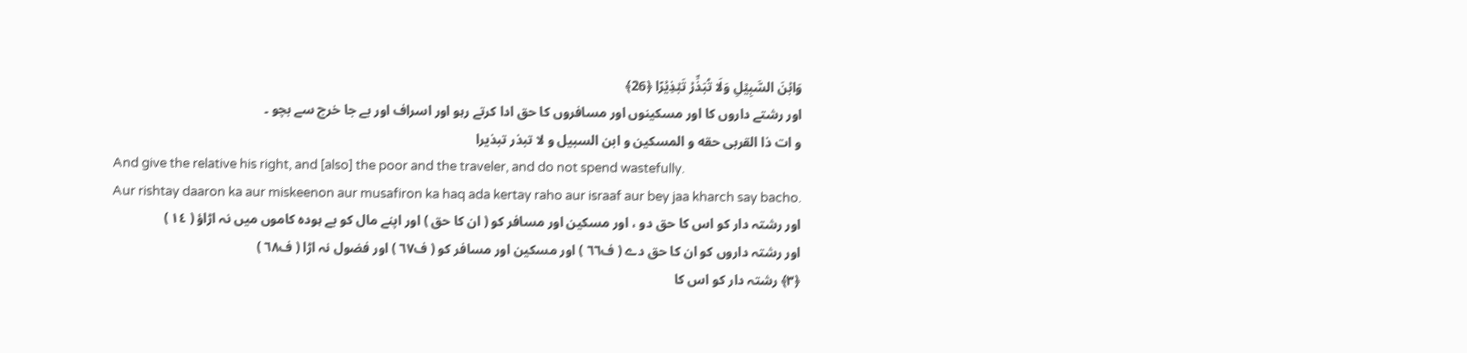وَابۡنَ السَّبِيۡلِ وَلَا تُبَذِّرۡ تَبۡذِيۡرًا ﴿26﴾
اور رشتے داروں کا اور مسکینوں اور مسافروں کا حق ادا کرتے رہو اور اسراف اور بے جا خرچ سے بچو ۔
و ات ذا القربى حقه و المسكين و ابن السبيل و لا تبذر تبذيرا
And give the relative his right, and [also] the poor and the traveler, and do not spend wastefully.
Aur rishtay daaron ka aur miskeenon aur musafiron ka haq ada kertay raho aur israaf aur bey jaa kharch say bacho.
اور رشتہ دار کو اس کا حق دو ، اور مسکین اور مسافر کو ( ان کا حق ) اور اپنے مال کو بے ہودہ کاموں میں نہ اڑاؤ ( ١٤ )
اور رشتہ داروں کو ان کا حق دے ( ف٦٦ ) اور مسکین اور مسافر کو ( ف٦۷ ) اور فضول نہ اڑا ( ف٦۸ )
﴿۳﴾ رشتہ دار کو اس کا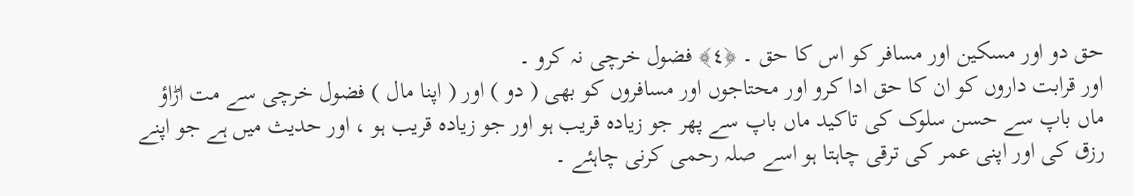حق دو اور مسکین اور مسافر کو اس کا حق ۔ ﴿٤﴾ فضول خرچی نہ کرو ۔
اور قرابت داروں کو ان کا حق ادا کرو اور محتاجوں اور مسافروں کو بھی ( دو ) اور ( اپنا مال ) فضول خرچی سے مت اڑاؤ
ماں باپ سے حسن سلوک کی تاکید ماں باپ سے پھر جو زیادہ قریب ہو اور جو زیادہ قریب ہو ، اور حدیث میں ہے جو اپنے رزق کی اور اپنی عمر کی ترقی چاہتا ہو اسے صلہ رحمی کرنی چاہئے ۔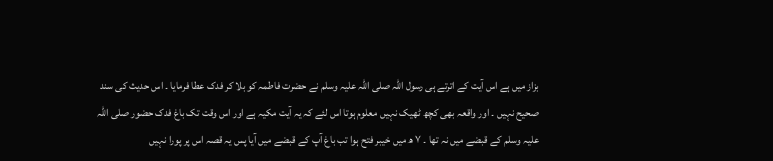بزاز میں ہے اس آیت کے اترتے ہی رسول اللہ صلی اللہ علیہ وسلم نے حضرت فاطمہ کو بلا کر فدک عطا فرمایا ۔ اس حدیث کی سند صحیح نہیں ۔ اور واقعہ بھی کچھ ٹھیک نہیں معلوم ہوتا اس لئے کہ یہ آیت مکیہ ہے اور اس وقت تک باغ فدک حضور صلی اللہ علیہ وسلم کے قبضے میں نہ تھا ۔ ٧ ھ میں خیبر فتح ہوا تب باغ آپ کے قبضے میں آیا پس یہ قصہ اس پر پورا نہیں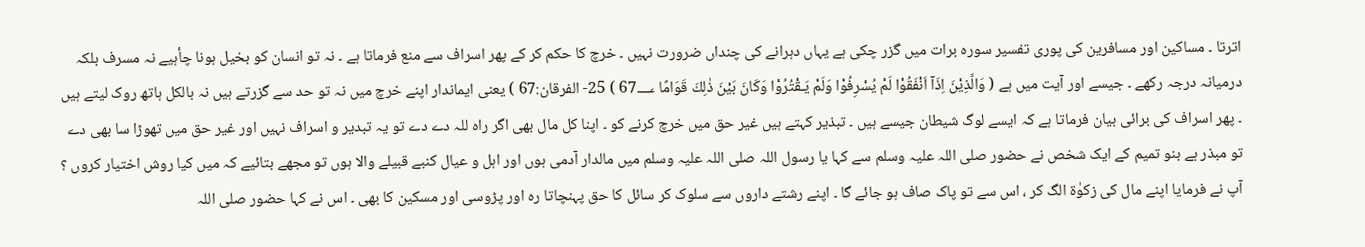اترتا ۔ مساکین اور مسافرین کی پوری تفسیر سورہ برات میں گزر چکی ہے یہاں دہرانے کی چنداں ضرورت نہیں ۔ خرچ کا حکم کر کے پھر اسراف سے منع فرماتا ہے ۔ نہ تو انسان کو بخیل ہونا چأہیے نہ مسرف بلکہ درمیانہ درجہ رکھے ۔ جیسے اور آیت میں ہے ( وَالَّذِيْنَ اِذَآ اَنْفَقُوْا لَمْ يُسْرِفُوْا وَلَمْ يَـقْتُرُوْا وَكَانَ بَيْنَ ذٰلِكَ قَوَامًا 67؀ ) 25- الفرقان:67 ) یعنی ایماندار اپنے خرچ میں نہ تو حد سے گزرتے ہیں نہ بالکل ہاتھ روک لیتے ہیں ۔ پھر اسراف کی برائی بیان فرماتا ہے کہ ایسے لوگ شیطان جیسے ہیں ۔ تبذیر کہتے ہیں غیر حق میں خرچ کرنے کو ۔ اپنا کل مال بھی اگر راہ للہ دے دے تو یہ تبدیر و اسراف نہیں اور غیر حق میں تھوڑا سا بھی دے تو مبذر ہے بنو تمیم کے ایک شخص نے حضور صلی اللہ علیہ وسلم سے کہا یا رسول اللہ صلی اللہ علیہ وسلم میں مالدار آدمی ہوں اور اہل و عیال کنبے قبیلے والا ہوں تو مجھے بتائیے کہ میں کیا روش اختیار کروں ؟ آپ نے فرمایا اپنے مال کی زکوٰۃ الگ کر ، اس سے تو پاک صاف ہو جائے گا ۔ اپنے رشتے داروں سے سلوک کر سائل کا حق پہنچاتا رہ اور پڑوسی اور مسکین کا بھی ۔ اس نے کہا حضور صلی اللہ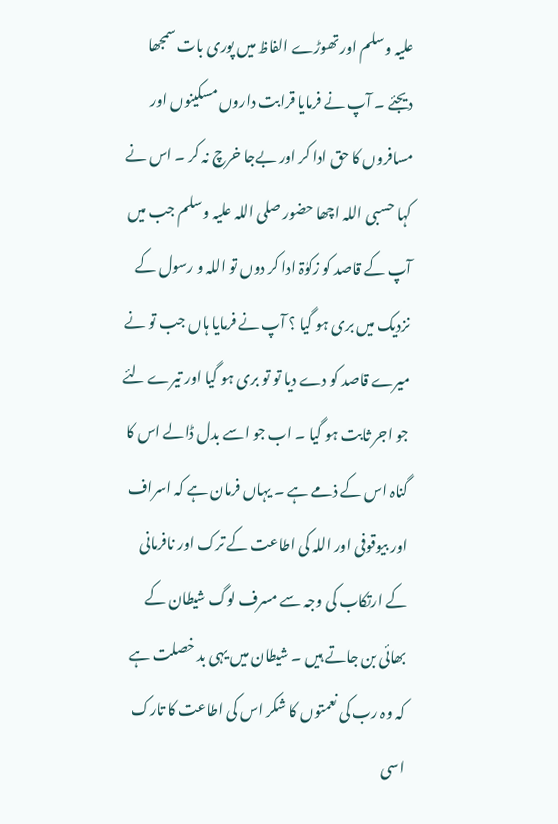علیہ وسلم اور تھوڑے الفاظ میں پوری بات سمجھا دیجئے ۔ آپ نے فرمایا قرابت داروں مسکینوں اور مسافروں کا حق ادا کر اور بےجا خرچ نہ کر ۔ اس نے کہا حسبی اللہ اچھا حضور صلی اللہ علیہ وسلم جب میں آپ کے قاصد کو زکوٰۃ ادا کر دوں تو اللہ و رسول کے نزدیک میں بری ہو گیا ؟ آپ نے فرمایا ہاں جب تو نے میرے قاصد کو دے دیا تو تو بری ہو گیا اور تیرے لئے جو اجر ثابت ہو گیا ۔ اب جو اسے بدل ڈالے اس کا گناہ اس کے ذمے ہے ۔ یہاں فرمان ہے کہ اسراف اور بیوقوفی اور اللہ کی اطاعت کے ترک اور نافرمانی کے ارتکاب کی وجہ سے مسرف لوگ شیطان کے بھائی بن جاتے ہیں ۔ شیطان میں یہی بد خصلت ہے کہ وہ رب کی نعمتوں کا شکر اس کی اطاعت کا تارک اسی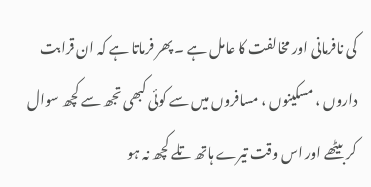کی نافرمانی اور مخالفت کا عامل ہے ۔ پھر فرماتا ہے کہ ان قرابت داروں ، مسکینوں ، مسافروں میں سے کوئی کبھی تجھ سے کچھ سوال کر بیٹھے اور اس وقت تیرے ہاتھ تلے کچھ نہ ہو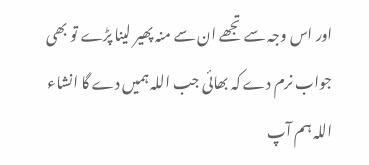اور اس وجہ سے تجھے ان سے منہ پھیر لینا پڑے تو بھی جواب نرم دے کہ بھائی جب اللہ ہمیں دے گا انشاء اللہ ہم آپ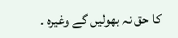کا حق نہ بھولیں گے وغیرہ ۔